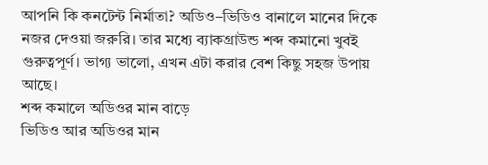আপনি কি কনটেন্ট নির্মাতা? অডিও–ভিডিও বানালে মানের দিকে নজর দেওয়া জরুরি। তার মধ্যে ব্যাকগ্রাউন্ড শব্দ কমানো খুবই গুরুত্বপূর্ণ। ভাগ্য ভালো, এখন এটা করার বেশ কিছু সহজ উপায় আছে।
শব্দ কমালে অডিওর মান বাড়ে
ভিডিও আর অডিওর মান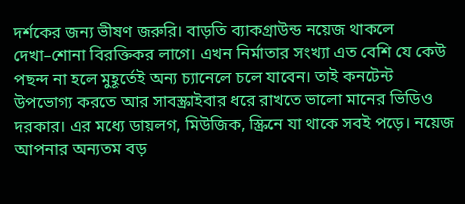দর্শকের জন্য ভীষণ জরুরি। বাড়তি ব্যাকগ্রাউন্ড নয়েজ থাকলে দেখা–শোনা বিরক্তিকর লাগে। এখন নির্মাতার সংখ্যা এত বেশি যে কেউ পছন্দ না হলে মুহূর্তেই অন্য চ্যানেলে চলে যাবেন। তাই কনটেন্ট উপভোগ্য করতে আর সাবস্ক্রাইবার ধরে রাখতে ভালো মানের ভিডিও দরকার। এর মধ্যে ডায়লগ, মিউজিক, স্ক্রিনে যা থাকে সবই পড়ে। নয়েজ আপনার অন্যতম বড়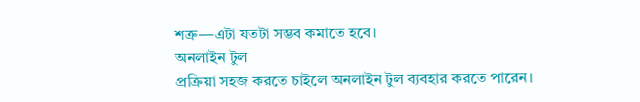শত্রু—এটা যতটা সম্ভব কমাতে হবে।
অনলাইন টুল
প্রক্রিয়া সহজ করতে চাইলে অনলাইন টুল ব্যবহার করতে পারেন।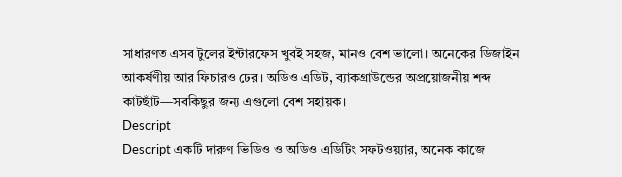সাধারণত এসব টুলের ইন্টারফেস খুবই সহজ, মানও বেশ ভালো। অনেকের ডিজাইন আকর্ষণীয় আর ফিচারও ঢের। অডিও এডিট, ব্যাকগ্রাউন্ডের অপ্রয়োজনীয় শব্দ কাটছাঁট—সবকিছুর জন্য এগুলো বেশ সহায়ক।
Descript
Descript একটি দারুণ ভিডিও ও অডিও এডিটিং সফটওয়্যার, অনেক কাজে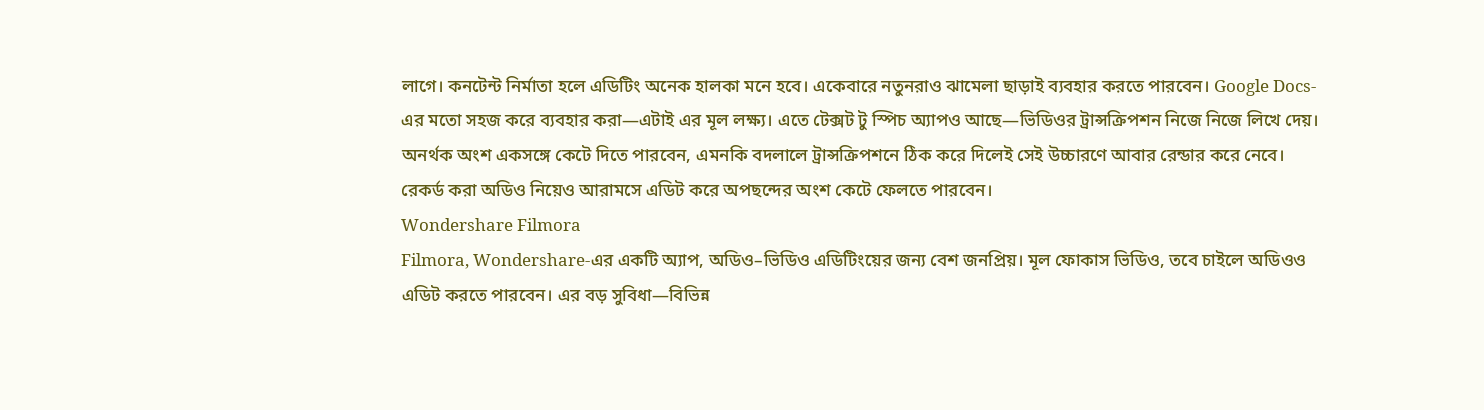লাগে। কনটেন্ট নির্মাতা হলে এডিটিং অনেক হালকা মনে হবে। একেবারে নতুনরাও ঝামেলা ছাড়াই ব্যবহার করতে পারবেন। Google Docs-এর মতো সহজ করে ব্যবহার করা—এটাই এর মূল লক্ষ্য। এতে টেক্সট টু স্পিচ অ্যাপও আছে—ভিডিওর ট্রান্সক্রিপশন নিজে নিজে লিখে দেয়। অনর্থক অংশ একসঙ্গে কেটে দিতে পারবেন, এমনকি বদলালে ট্রান্সক্রিপশনে ঠিক করে দিলেই সেই উচ্চারণে আবার রেন্ডার করে নেবে। রেকর্ড করা অডিও নিয়েও আরামসে এডিট করে অপছন্দের অংশ কেটে ফেলতে পারবেন।
Wondershare Filmora
Filmora, Wondershare-এর একটি অ্যাপ, অডিও–ভিডিও এডিটিংয়ের জন্য বেশ জনপ্রিয়। মূল ফোকাস ভিডিও, তবে চাইলে অডিওও এডিট করতে পারবেন। এর বড় সুবিধা—বিভিন্ন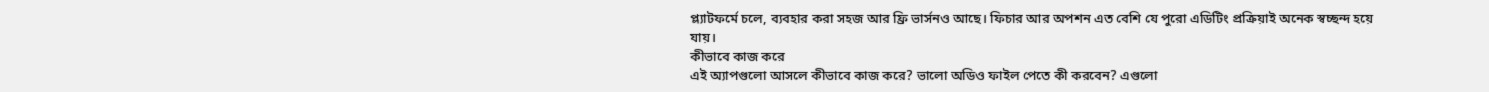প্ল্যাটফর্মে চলে, ব্যবহার করা সহজ আর ফ্রি ভার্সনও আছে। ফিচার আর অপশন এত বেশি যে পুরো এডিটিং প্রক্রিয়াই অনেক স্বচ্ছন্দ হয়ে যায়।
কীভাবে কাজ করে
এই অ্যাপগুলো আসলে কীভাবে কাজ করে? ভালো অডিও ফাইল পেতে কী করবেন? এগুলো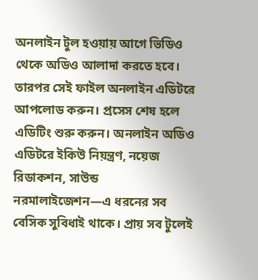অনলাইন টুল হওয়ায় আগে ভিডিও থেকে অডিও আলাদা করতে হবে। তারপর সেই ফাইল অনলাইন এডিটরে আপলোড করুন। প্রসেস শেষ হলে এডিটিং শুরু করুন। অনলাইন অডিও এডিটরে ইকিউ নিয়ন্ত্রণ, নয়েজ রিডাকশন, সাউন্ড নরমালাইজেশন—এ ধরনের সব বেসিক সুবিধাই থাকে। প্রায় সব টুলেই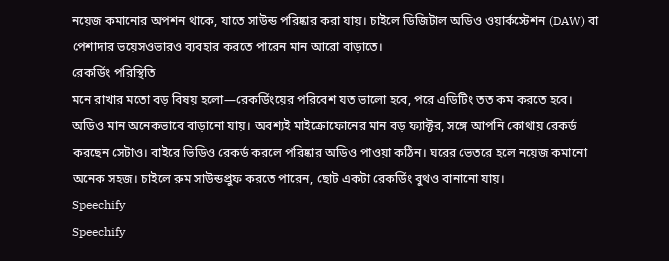নয়েজ কমানোর অপশন থাকে, যাতে সাউন্ড পরিষ্কার করা যায়। চাইলে ডিজিটাল অডিও ওয়ার্কস্টেশন (DAW) বা পেশাদার ভয়েসওভারও ব্যবহার করতে পারেন মান আরো বাড়াতে।
রেকর্ডিং পরিস্থিতি
মনে রাখার মতো বড় বিষয় হলো—রেকর্ডিংয়ের পরিবেশ যত ভালো হবে, পরে এডিটিং তত কম করতে হবে। অডিও মান অনেকভাবে বাড়ানো যায়। অবশ্যই মাইক্রোফোনের মান বড় ফ্যাক্টর, সঙ্গে আপনি কোথায় রেকর্ড করছেন সেটাও। বাইরে ভিডিও রেকর্ড করলে পরিষ্কার অডিও পাওয়া কঠিন। ঘরের ভেতরে হলে নয়েজ কমানো অনেক সহজ। চাইলে রুম সাউন্ডপ্রুফ করতে পারেন, ছোট একটা রেকর্ডিং বুথও বানানো যায়।
Speechify
Speechify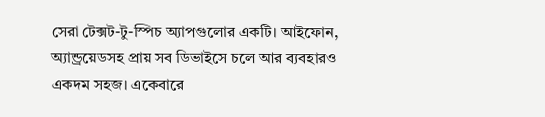সেরা টেক্সট-টু-স্পিচ অ্যাপগুলোর একটি। আইফোন, অ্যান্ড্রয়েডসহ প্রায় সব ডিভাইসে চলে আর ব্যবহারও একদম সহজ। একেবারে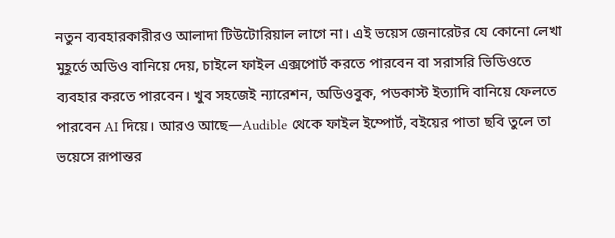নতুন ব্যবহারকারীরও আলাদা টিউটোরিয়াল লাগে না। এই ভয়েস জেনারেটর যে কোনো লেখা মুহূর্তে অডিও বানিয়ে দেয়, চাইলে ফাইল এক্সপোর্ট করতে পারবেন বা সরাসরি ভিডিওতে ব্যবহার করতে পারবেন। খুব সহজেই ন্যারেশন, অডিওবুক, পডকাস্ট ইত্যাদি বানিয়ে ফেলতে পারবেন AI দিয়ে। আরও আছে—Audible থেকে ফাইল ইম্পোর্ট, বইয়ের পাতা ছবি তুলে তা ভয়েসে রূপান্তর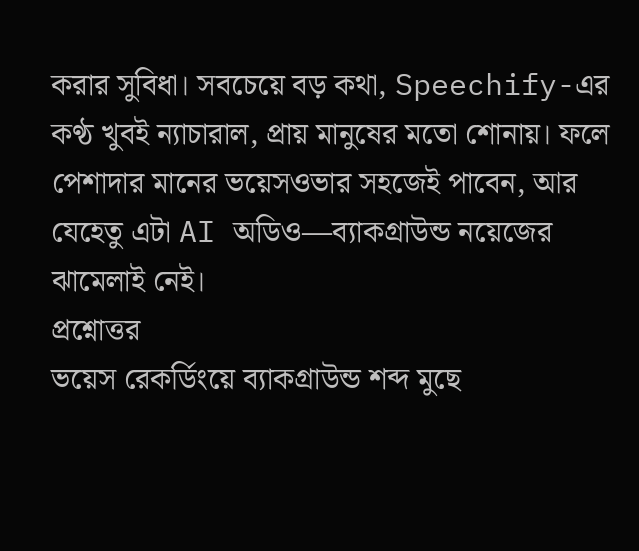করার সুবিধা। সবচেয়ে বড় কথা, Speechify-এর কণ্ঠ খুবই ন্যাচারাল, প্রায় মানুষের মতো শোনায়। ফলে পেশাদার মানের ভয়েসওভার সহজেই পাবেন, আর যেহেতু এটা AI অডিও—ব্যাকগ্রাউন্ড নয়েজের ঝামেলাই নেই।
প্রশ্নোত্তর
ভয়েস রেকর্ডিংয়ে ব্যাকগ্রাউন্ড শব্দ মুছে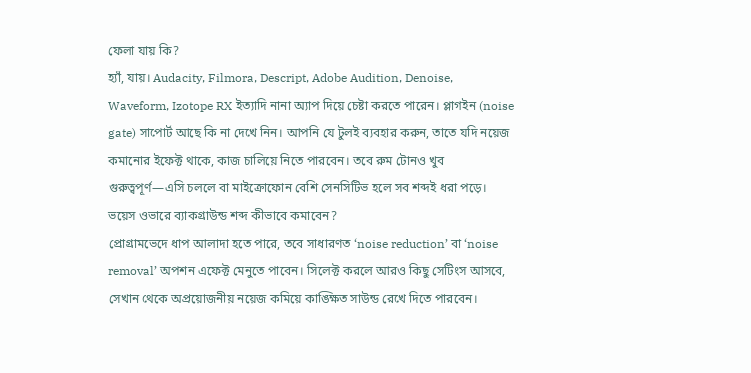ফেলা যায় কি?
হ্যাঁ, যায়। Audacity, Filmora, Descript, Adobe Audition, Denoise, Waveform, Izotope RX ইত্যাদি নানা অ্যাপ দিয়ে চেষ্টা করতে পারেন। প্লাগইন (noise gate) সাপোর্ট আছে কি না দেখে নিন। আপনি যে টুলই ব্যবহার করুন, তাতে যদি নয়েজ কমানোর ইফেক্ট থাকে, কাজ চালিয়ে নিতে পারবেন। তবে রুম টোনও খুব গুরুত্বপূর্ণ—এসি চললে বা মাইক্রোফোন বেশি সেনসিটিভ হলে সব শব্দই ধরা পড়ে।
ভয়েস ওভারে ব্যাকগ্রাউন্ড শব্দ কীভাবে কমাবেন?
প্রোগ্রামভেদে ধাপ আলাদা হতে পারে, তবে সাধারণত ‘noise reduction’ বা ‘noise removal’ অপশন এফেক্ট মেনুতে পাবেন। সিলেক্ট করলে আরও কিছু সেটিংস আসবে, সেখান থেকে অপ্রয়োজনীয় নয়েজ কমিয়ে কাঙ্ক্ষিত সাউন্ড রেখে দিতে পারবেন।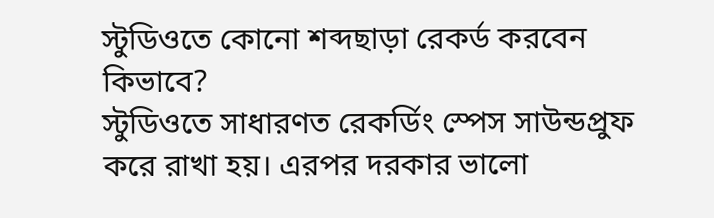স্টুডিওতে কোনো শব্দছাড়া রেকর্ড করবেন কিভাবে?
স্টুডিওতে সাধারণত রেকর্ডিং স্পেস সাউন্ডপ্রুফ করে রাখা হয়। এরপর দরকার ভালো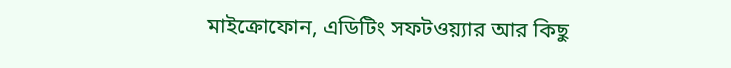মাইক্রোফোন, এডিটিং সফটওয়্যার আর কিছু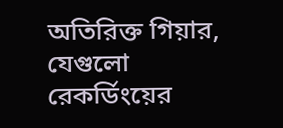অতিরিক্ত গিয়ার, যেগুলো রেকর্ডিংয়ের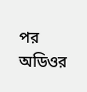পর অডিওর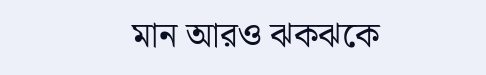মান আরও ঝকঝকে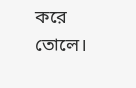করে তোলে।